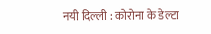नयी दिल्ली : कोरोना के डेल्टा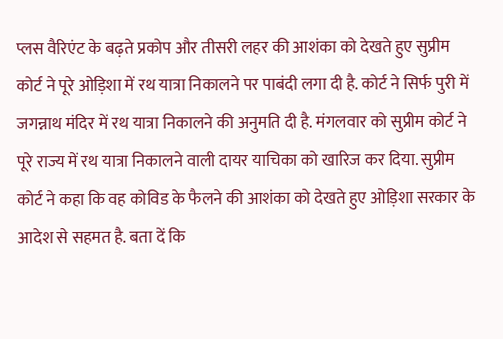प्लस वैरिएंट के बढ़ते प्रकोप और तीसरी लहर की आशंका को देखते हुए सुप्रीम कोर्ट ने पूरे ओड़िशा में रथ यात्रा निकालने पर पाबंदी लगा दी है. कोर्ट ने सिर्फ पुरी में जगन्नाथ मंदिर में रथ यात्रा निकालने की अनुमति दी है. मंगलवार को सुप्रीम कोर्ट ने पूरे राज्य में रथ यात्रा निकालने वाली दायर याचिका को खारिज कर दिया. सुप्रीम कोर्ट ने कहा कि वह कोविड के फैलने की आशंका को देखते हुए ओड़िशा सरकार के आदेश से सहमत है. बता दें कि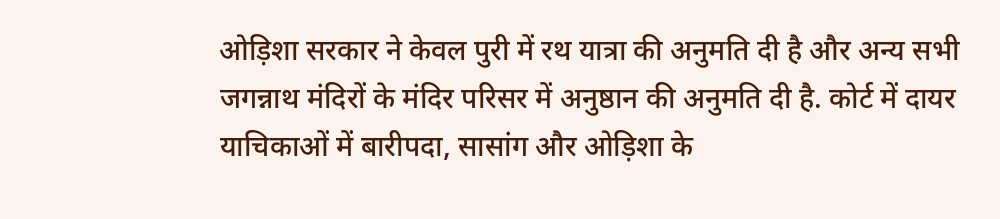ओड़िशा सरकार ने केवल पुरी में रथ यात्रा की अनुमति दी है और अन्य सभी जगन्नाथ मंदिरों के मंदिर परिसर में अनुष्ठान की अनुमति दी है. कोर्ट में दायर याचिकाओं में बारीपदा, सासांग और ओड़िशा के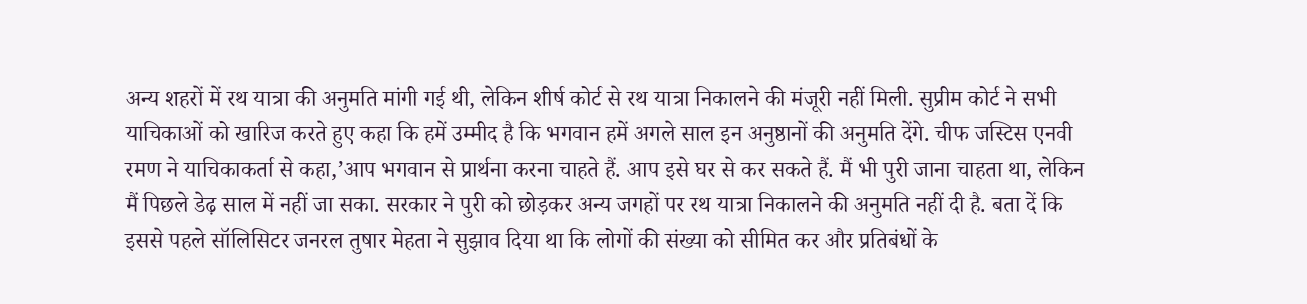अन्य शहरों में रथ यात्रा की अनुमति मांगी गई थी, लेकिन शीर्ष कोर्ट से रथ यात्रा निकालने की मंजूरी नहीं मिली. सुप्रीम कोर्ट ने सभी याचिकाओं को खारिज करते हुए कहा कि हमें उम्मीद है कि भगवान हमें अगले साल इन अनुष्ठानों की अनुमति देंगे. चीफ जस्टिस एनवी रमण ने याचिकाकर्ता से कहा,’आप भगवान से प्रार्थना करना चाहते हैं. आप इसे घर से कर सकते हैं. मैं भी पुरी जाना चाहता था, लेकिन मैं पिछले डेढ़ साल में नहीं जा सका. सरकार ने पुरी को छोड़कर अन्य जगहों पर रथ यात्रा निकालने की अनुमति नहीं दी है. बता दें कि इससे पहले सॉलिसिटर जनरल तुषार मेहता ने सुझाव दिया था कि लोगों की संख्या को सीमित कर और प्रतिबंधों के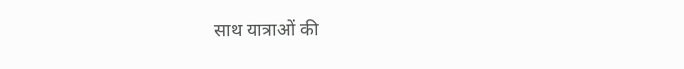साथ यात्राओं की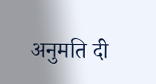अनुमति दी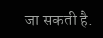जा सकती है.